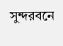সুন্দরবনে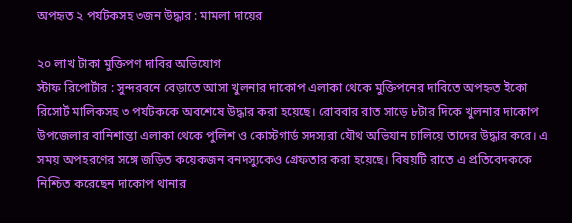অপহৃত ২ পর্যটকসহ ৩জন উদ্ধার : মামলা দায়ের

২০ লাখ টাকা মুক্তিপণ দাবির অভিযোগ
স্টাফ রিপোর্টার : সুন্দরবনে বেড়াতে আসা খুলনার দাকোপ এলাকা থেকে মুক্তিপনের দাবিতে অপহ্নত ইকো রিসোর্ট মালিকসহ ৩ পর্যটককে অবশেষে উদ্ধার করা হয়েছে। রোববার রাত সাড়ে ৮টার দিকে খুলনার দাকোপ উপজেলার বানিশান্তা এলাকা থেকে পুলিশ ও কোস্টগার্ড সদস্যরা যৌথ অভিযান চালিয়ে তাদের উদ্ধার করে। এ সময় অপহরণের সঙ্গে জড়িত কয়েকজন বনদস্যুকেও গ্রেফতার করা হয়েছে। বিষয়টি রাতে এ প্রতিবেদককে নিশ্চিত করেছেন দাকোপ থানার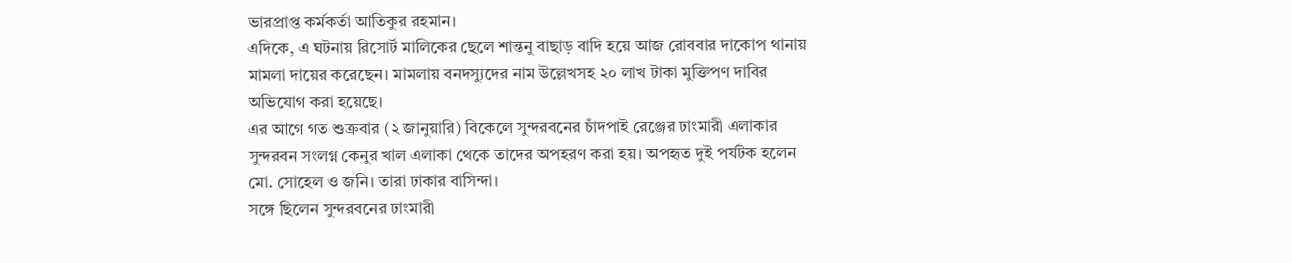ভারপ্রাপ্ত কর্মকর্তা আতিকুর রহমান।
এদিকে, এ ঘটনায় রিসোর্ট মালিকের ছেলে শান্তনু বাছাড় বাদি হয়ে আজ রোববার দাকোপ থানায় মামলা দায়ের করেছেন। মামলায় বনদস্যুদের নাম উল্লেখসহ ২০ লাখ টাকা মুক্তিপণ দাবির অভিযোগ করা হয়েছে।
এর আগে গত শুক্রবার (২ জানুয়ারি) বিকেলে সুন্দরবনের চাঁদপাই রেঞ্জের ঢাংমারী এলাকার সুন্দরবন সংলগ্ন কেনুর খাল এলাকা থেকে তাদের অপহরণ করা হয়। অপহৃত দুই পর্যটক হলেন মো. সোহেল ও জনি। তারা ঢাকার বাসিন্দা।
সঙ্গে ছিলেন সুন্দরবনের ঢাংমারী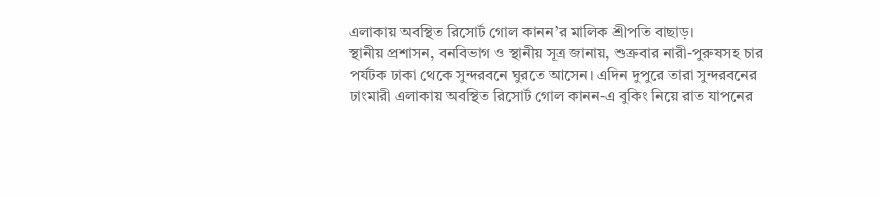এলাকায় অবস্থিত রিসোর্ট গোল কানন’র মালিক শ্রীপতি বাছাড়।
স্থানীয় প্রশাসন, বনবিভাগ ও স্থানীয় সূত্র জানায়, শুক্রবার নারী-পুরুষসহ চার পর্যটক ঢাকা থেকে সুন্দরবনে ঘুরতে আসেন। এদিন দুপুরে তারা সুন্দরবনের ঢাংমারী এলাকায় অবস্থিত রিসোর্ট গোল কানন-এ বুকিং নিয়ে রাত যাপনের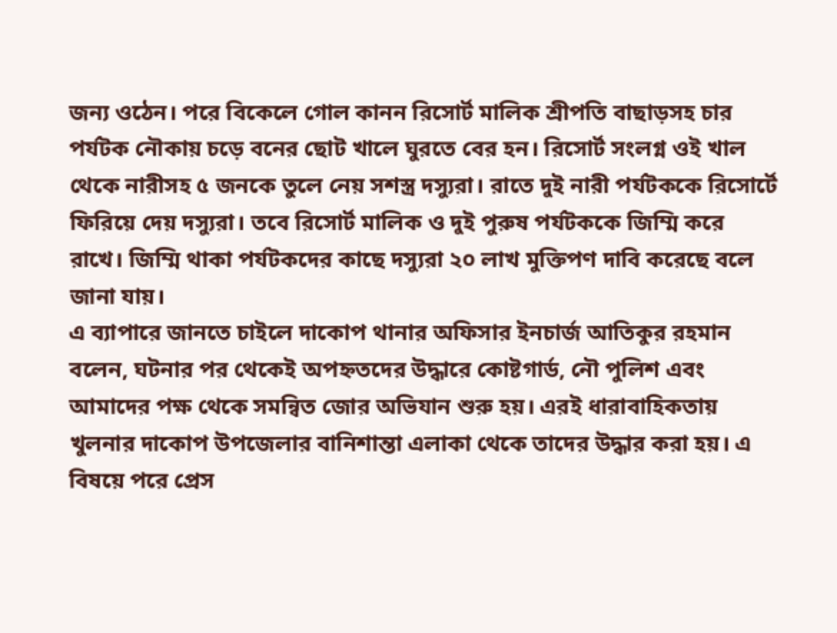জন্য ওঠেন। পরে বিকেলে গোল কানন রিসোর্ট মালিক শ্রীপতি বাছাড়সহ চার পর্যটক নৌকায় চড়ে বনের ছোট খালে ঘুরতে বের হন। রিসোর্ট সংলগ্ন ওই খাল থেকে নারীসহ ৫ জনকে তুলে নেয় সশস্ত্র দস্যুরা। রাতে দুই নারী পর্যটককে রিসোর্টে ফিরিয়ে দেয় দস্যুরা। তবে রিসোর্ট মালিক ও দুই পুরুষ পর্যটককে জিম্মি করে রাখে। জিম্মি থাকা পর্যটকদের কাছে দস্যুরা ২০ লাখ মুক্তিপণ দাবি করেছে বলে জানা যায়।
এ ব্যাপারে জানতে চাইলে দাকোপ থানার অফিসার ইনচার্জ আতিকুর রহমান বলেন, ঘটনার পর থেকেই অপহ্নতদের উদ্ধারে কোষ্টগার্ড, নৌ পুলিশ এবং আমাদের পক্ষ থেকে সমন্বিত জোর অভিযান শুরু হয়। এরই ধারাবাহিকতায় খুলনার দাকোপ উপজেলার বানিশান্তা এলাকা থেকে তাদের উদ্ধার করা হয়। এ বিষয়ে পরে প্রেস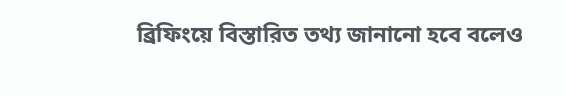ব্রিফিংয়ে বিস্তারিত তথ্য জানানো হবে বলেও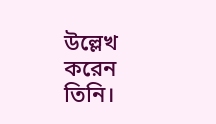উল্লেখ করেন তিনি।